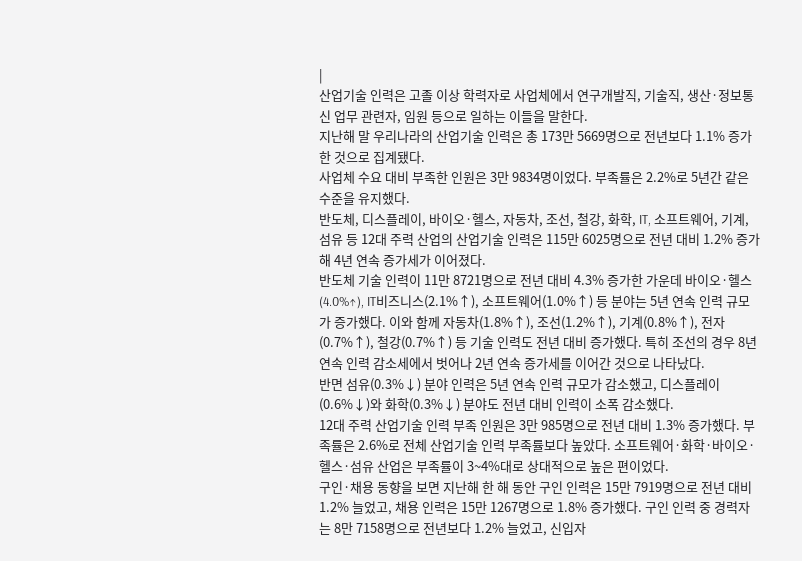|
산업기술 인력은 고졸 이상 학력자로 사업체에서 연구개발직, 기술직, 생산·정보통신 업무 관련자, 임원 등으로 일하는 이들을 말한다.
지난해 말 우리나라의 산업기술 인력은 총 173만 5669명으로 전년보다 1.1% 증가한 것으로 집계됐다.
사업체 수요 대비 부족한 인원은 3만 9834명이었다. 부족률은 2.2%로 5년간 같은 수준을 유지했다.
반도체, 디스플레이, 바이오·헬스, 자동차, 조선, 철강, 화학, IT, 소프트웨어, 기계, 섬유 등 12대 주력 산업의 산업기술 인력은 115만 6025명으로 전년 대비 1.2% 증가해 4년 연속 증가세가 이어졌다.
반도체 기술 인력이 11만 8721명으로 전년 대비 4.3% 증가한 가운데 바이오·헬스(4.0%↑), IT비즈니스(2.1%↑), 소프트웨어(1.0%↑) 등 분야는 5년 연속 인력 규모가 증가했다. 이와 함께 자동차(1.8%↑), 조선(1.2%↑), 기계(0.8%↑), 전자(0.7%↑), 철강(0.7%↑) 등 기술 인력도 전년 대비 증가했다. 특히 조선의 경우 8년 연속 인력 감소세에서 벗어나 2년 연속 증가세를 이어간 것으로 나타났다.
반면 섬유(0.3%↓) 분야 인력은 5년 연속 인력 규모가 감소했고, 디스플레이(0.6%↓)와 화학(0.3%↓) 분야도 전년 대비 인력이 소폭 감소했다.
12대 주력 산업기술 인력 부족 인원은 3만 985명으로 전년 대비 1.3% 증가했다. 부족률은 2.6%로 전체 산업기술 인력 부족률보다 높았다. 소프트웨어·화학·바이오·헬스·섬유 산업은 부족률이 3~4%대로 상대적으로 높은 편이었다.
구인·채용 동향을 보면 지난해 한 해 동안 구인 인력은 15만 7919명으로 전년 대비 1.2% 늘었고, 채용 인력은 15만 1267명으로 1.8% 증가했다. 구인 인력 중 경력자는 8만 7158명으로 전년보다 1.2% 늘었고, 신입자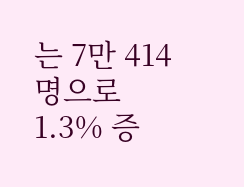는 7만 414명으로 1.3% 증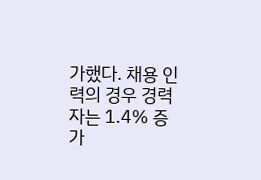가했다. 채용 인력의 경우 경력자는 1.4% 증가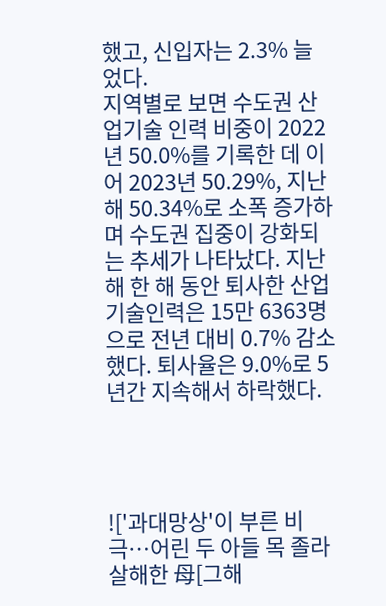했고, 신입자는 2.3% 늘었다.
지역별로 보면 수도권 산업기술 인력 비중이 2022년 50.0%를 기록한 데 이어 2023년 50.29%, 지난해 50.34%로 소폭 증가하며 수도권 집중이 강화되는 추세가 나타났다. 지난해 한 해 동안 퇴사한 산업기술인력은 15만 6363명으로 전년 대비 0.7% 감소했다. 퇴사율은 9.0%로 5년간 지속해서 하락했다.




!['과대망상'이 부른 비극…어린 두 아들 목 졸라 살해한 母[그해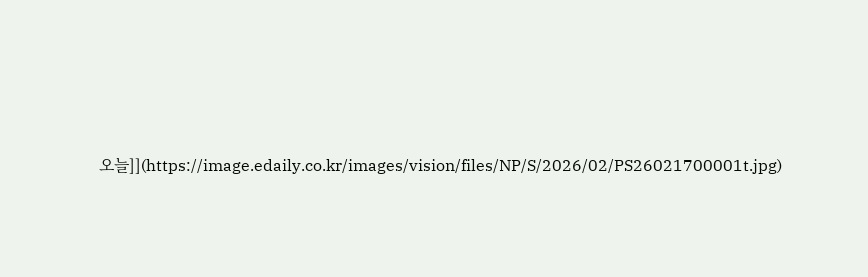오늘]](https://image.edaily.co.kr/images/vision/files/NP/S/2026/02/PS26021700001t.jpg)